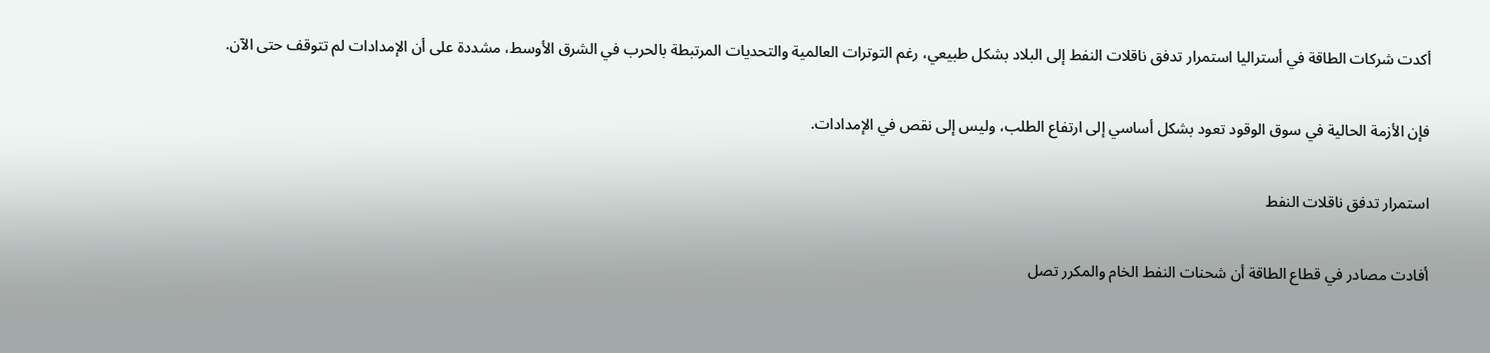أكدت شركات الطاقة في أستراليا استمرار تدفق ناقلات النفط إلى البلاد بشكل طبيعي، رغم التوترات العالمية والتحديات المرتبطة بالحرب في الشرق الأوسط، مشددة على أن الإمدادات لم تتوقف حتى الآن.

فإن الأزمة الحالية في سوق الوقود تعود بشكل أساسي إلى ارتفاع الطلب، وليس إلى نقص في الإمدادات.

استمرار تدفق ناقلات النفط

أفادت مصادر في قطاع الطاقة أن شحنات النفط الخام والمكرر تصل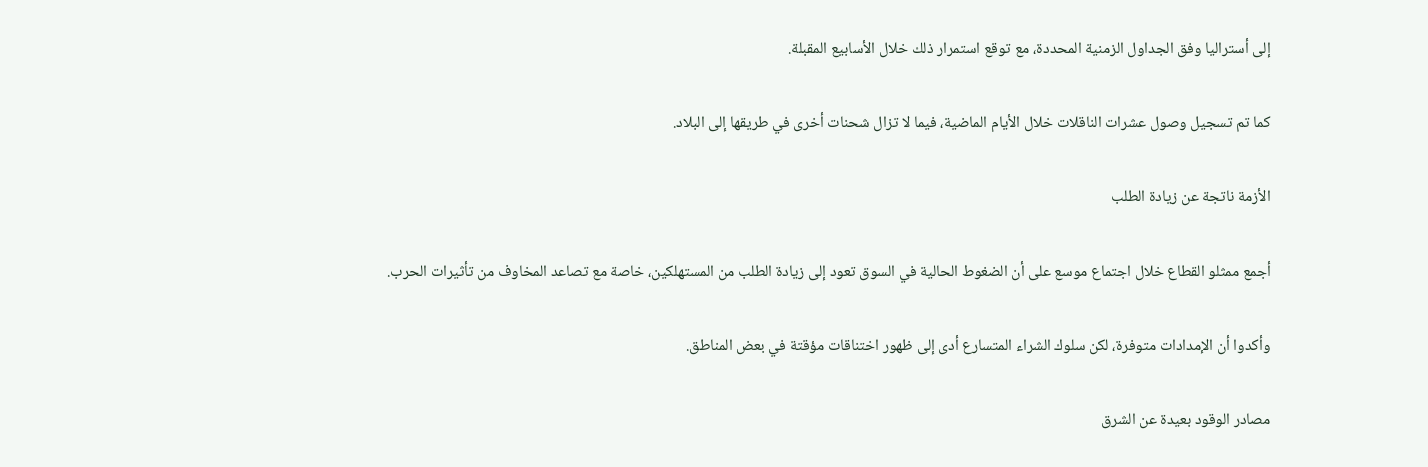إلى أستراليا وفق الجداول الزمنية المحددة، مع توقع استمرار ذلك خلال الأسابيع المقبلة.

كما تم تسجيل وصول عشرات الناقلات خلال الأيام الماضية، فيما لا تزال شحنات أخرى في طريقها إلى البلاد.

الأزمة ناتجة عن زيادة الطلب

أجمع ممثلو القطاع خلال اجتماع موسع على أن الضغوط الحالية في السوق تعود إلى زيادة الطلب من المستهلكين، خاصة مع تصاعد المخاوف من تأثيرات الحرب.

وأكدوا أن الإمدادات متوفرة، لكن سلوك الشراء المتسارع أدى إلى ظهور اختناقات مؤقتة في بعض المناطق.

مصادر الوقود بعيدة عن الشرق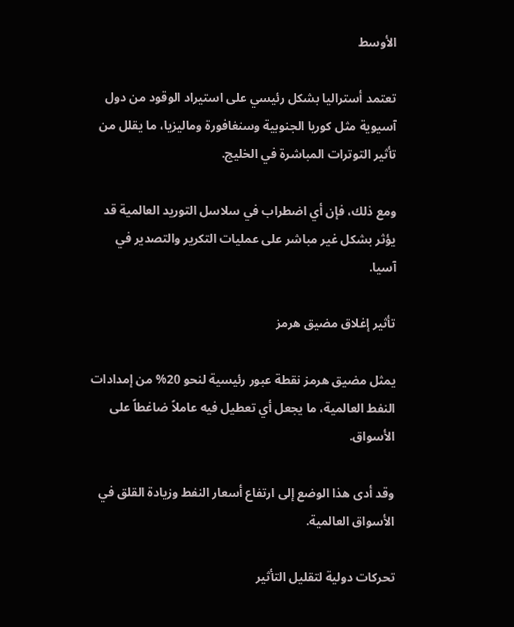الأوسط

تعتمد أستراليا بشكل رئيسي على استيراد الوقود من دول آسيوية مثل كوريا الجنوبية وسنغافورة وماليزيا، ما يقلل من تأثير التوترات المباشرة في الخليج.

ومع ذلك، فإن أي اضطراب في سلاسل التوريد العالمية قد يؤثر بشكل غير مباشر على عمليات التكرير والتصدير في آسيا.

تأثير إغلاق مضيق هرمز

يمثل مضيق هرمز نقطة عبور رئيسية لنحو 20% من إمدادات النفط العالمية، ما يجعل أي تعطيل فيه عاملاً ضاغطاً على الأسواق.

وقد أدى هذا الوضع إلى ارتفاع أسعار النفط وزيادة القلق في الأسواق العالمية.

تحركات دولية لتقليل التأثير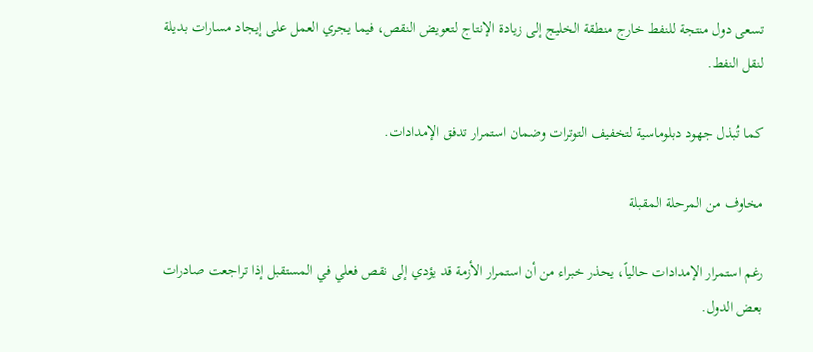تسعى دول منتجة للنفط خارج منطقة الخليج إلى زيادة الإنتاج لتعويض النقص، فيما يجري العمل على إيجاد مسارات بديلة لنقل النفط.

كما تُبذل جهود دبلوماسية لتخفيف التوترات وضمان استمرار تدفق الإمدادات.

مخاوف من المرحلة المقبلة

رغم استمرار الإمدادات حالياً، يحذر خبراء من أن استمرار الأزمة قد يؤدي إلى نقص فعلي في المستقبل إذا تراجعت صادرات بعض الدول.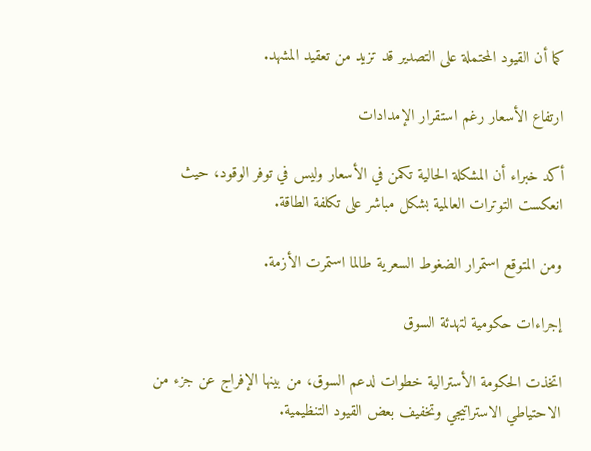كما أن القيود المحتملة على التصدير قد تزيد من تعقيد المشهد.

ارتفاع الأسعار رغم استقرار الإمدادات

أكد خبراء أن المشكلة الحالية تكمن في الأسعار وليس في توفر الوقود، حيث انعكست التوترات العالمية بشكل مباشر على تكلفة الطاقة.

ومن المتوقع استمرار الضغوط السعرية طالما استمرت الأزمة.

إجراءات حكومية لتهدئة السوق

اتخذت الحكومة الأسترالية خطوات لدعم السوق، من بينها الإفراج عن جزء من الاحتياطي الاستراتيجي وتخفيف بعض القيود التنظيمية.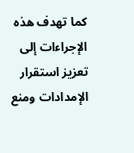كما تهدف هذه الإجراءات إلى تعزيز استقرار الإمدادات ومنع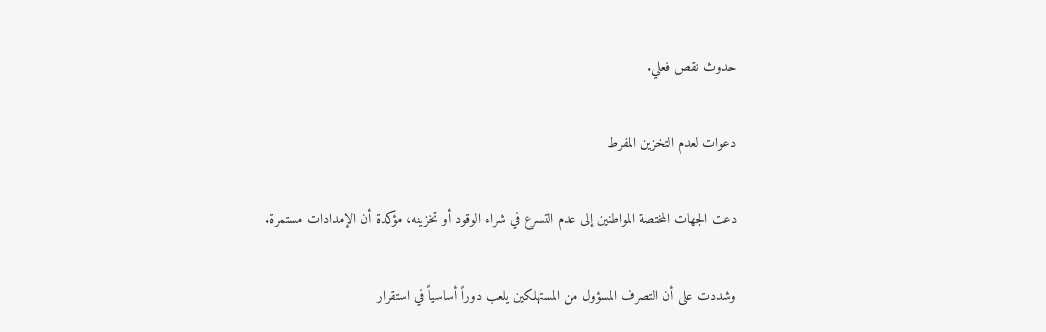حدوث نقص فعلي.

دعوات لعدم التخزين المفرط

دعت الجهات المختصة المواطنين إلى عدم التسرع في شراء الوقود أو تخزينه، مؤكدة أن الإمدادات مستمرة.

وشددت على أن التصرف المسؤول من المستهلكين يلعب دوراً أساسياً في استقرار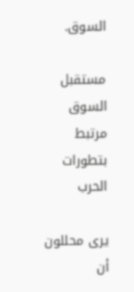السوق.

مستقبل السوق مرتبط بتطورات الحرب

يرى محللون أن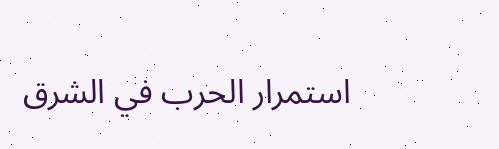استمرار الحرب في الشرق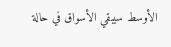الأوسط سيبقي الأسواق في حالة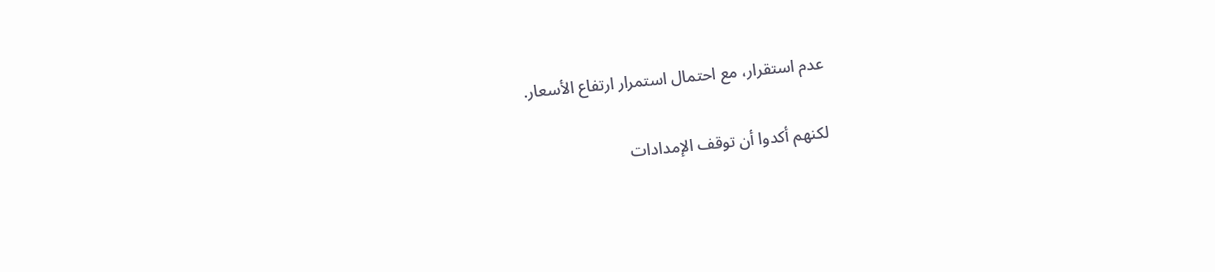عدم استقرار، مع احتمال استمرار ارتفاع الأسعار.

لكنهم أكدوا أن توقف الإمدادات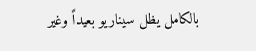بالكامل يظل سيناريو بعيداً وغير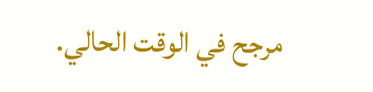مرجح في الوقت الحالي.